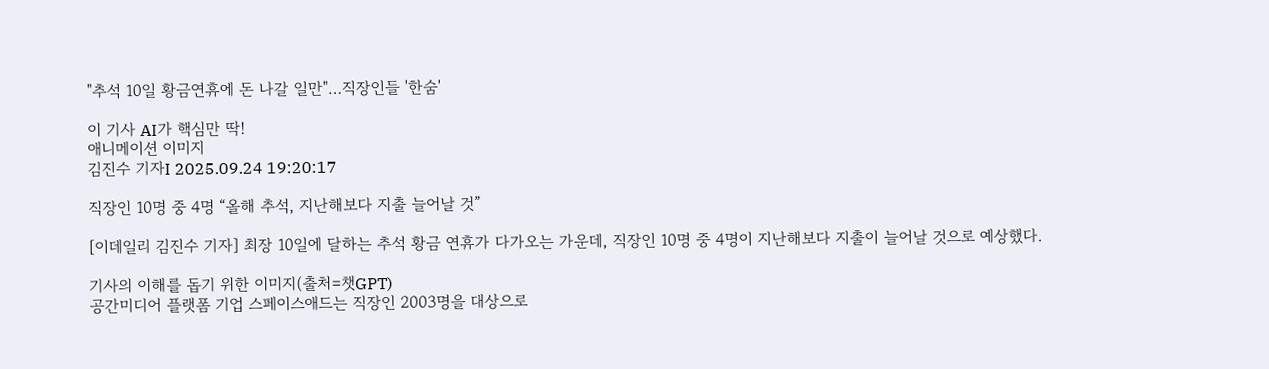"추석 10일 황금연휴에 돈 나갈 일만"…직장인들 '한숨'

이 기사 AI가 핵심만 딱!
애니메이션 이미지
김진수 기자I 2025.09.24 19:20:17

직장인 10명 중 4명 “올해 추석, 지난해보다 지출 늘어날 것”

[이데일리 김진수 기자] 최장 10일에 달하는 추석 황금 연휴가 다가오는 가운데, 직장인 10명 중 4명이 지난해보다 지출이 늘어날 것으로 예상했다.

기사의 이해를 돕기 위한 이미지(출처=챗GPT)
공간미디어 플랫폼 기업 스페이스애드는 직장인 2003명을 대상으로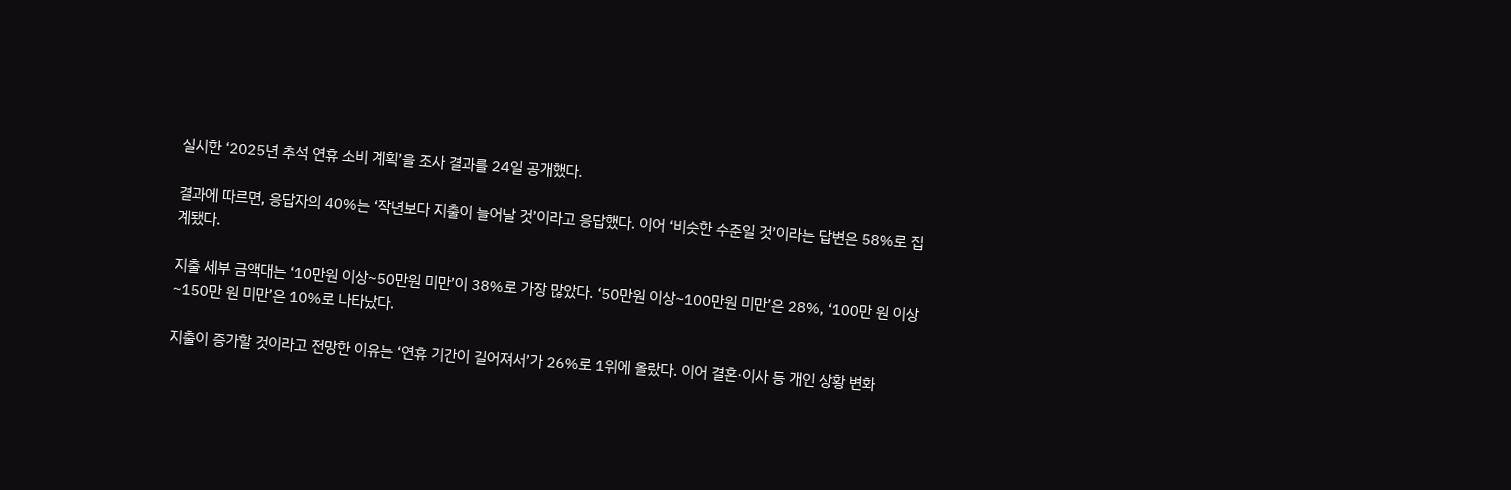실시한 ‘2025년 추석 연휴 소비 계획’을 조사 결과를 24일 공개했다.

결과에 따르면, 응답자의 40%는 ‘작년보다 지출이 늘어날 것’이라고 응답했다. 이어 ‘비슷한 수준일 것’이라는 답변은 58%로 집계됐다.

지출 세부 금액대는 ‘10만원 이상~50만원 미만’이 38%로 가장 많았다. ‘50만원 이상~100만원 미만’은 28%, ‘100만 원 이상~150만 원 미만’은 10%로 나타났다.

지출이 증가할 것이라고 전망한 이유는 ‘연휴 기간이 길어져서’가 26%로 1위에 올랐다. 이어 결혼·이사 등 개인 상황 변화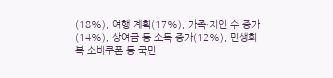(18%), 여행 계획(17%), 가족·지인 수 증가(14%), 상여금 등 소득 증가(12%), 민생회복 소비쿠폰 등 국민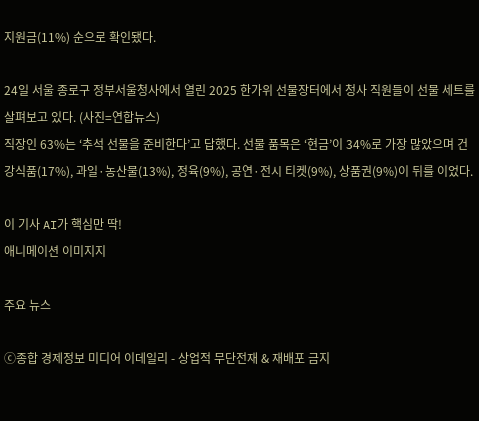지원금(11%) 순으로 확인됐다.

24일 서울 종로구 정부서울청사에서 열린 2025 한가위 선물장터에서 청사 직원들이 선물 세트를 살펴보고 있다. (사진=연합뉴스)
직장인 63%는 ‘추석 선물을 준비한다’고 답했다. 선물 품목은 ‘현금’이 34%로 가장 많았으며 건강식품(17%), 과일·농산물(13%), 정육(9%), 공연·전시 티켓(9%), 상품권(9%)이 뒤를 이었다.

이 기사 AI가 핵심만 딱!
애니메이션 이미지지

주요 뉴스

ⓒ종합 경제정보 미디어 이데일리 - 상업적 무단전재 & 재배포 금지